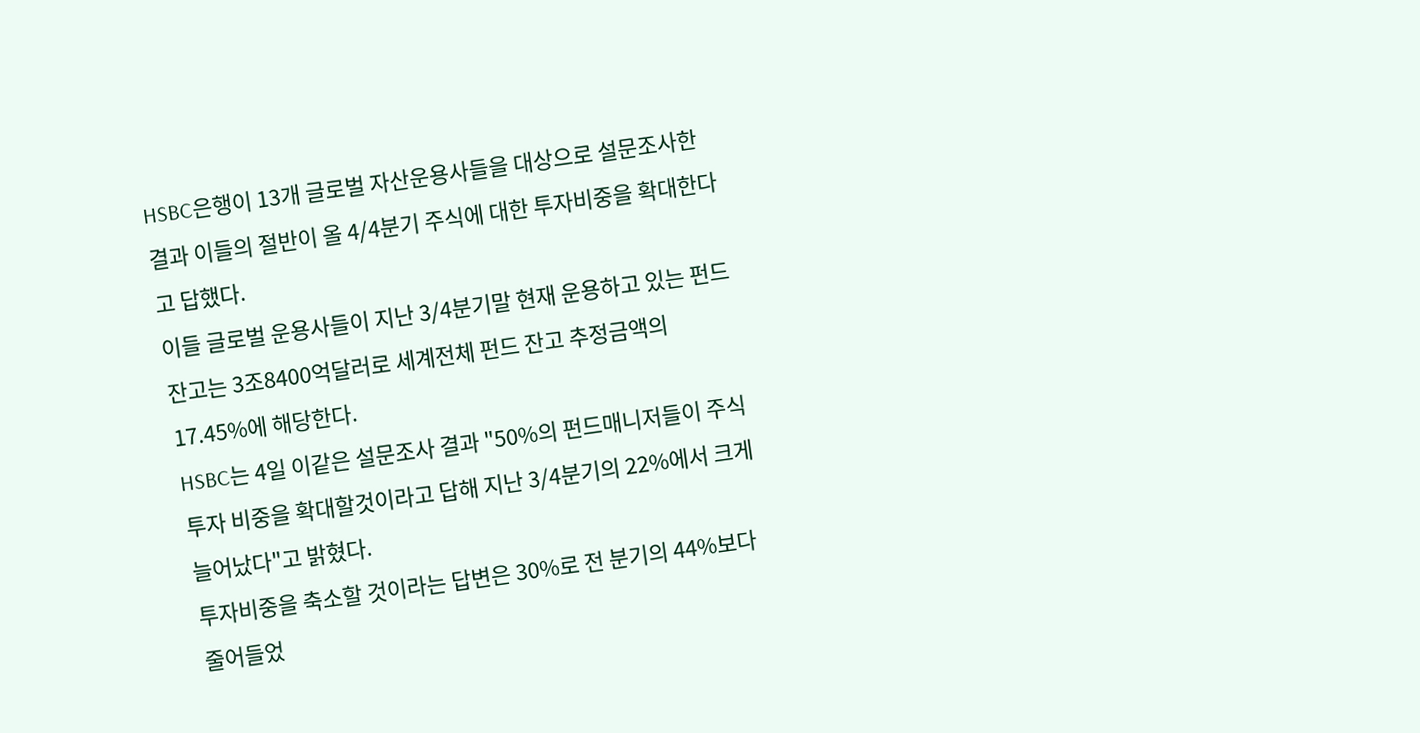HSBC은행이 13개 글로벌 자산운용사들을 대상으로 설문조사한 결과 이들의 절반이 올 4/4분기 주식에 대한 투자비중을 확대한다고 답했다.
이들 글로벌 운용사들이 지난 3/4분기말 현재 운용하고 있는 펀드 잔고는 3조8400억달러로 세계전체 펀드 잔고 추정금액의 17.45%에 해당한다.
HSBC는 4일 이같은 설문조사 결과 "50%의 펀드매니저들이 주식투자 비중을 확대할것이라고 답해 지난 3/4분기의 22%에서 크게 늘어났다"고 밝혔다.
투자비중을 축소할 것이라는 답변은 30%로 전 분기의 44%보다 줄어들었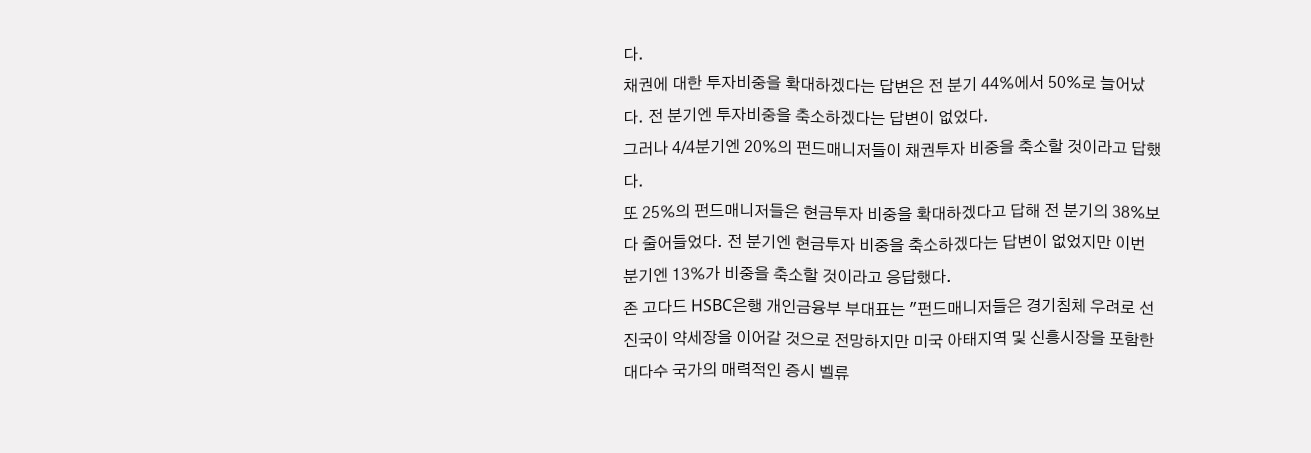다.
채권에 대한 투자비중을 확대하겠다는 답변은 전 분기 44%에서 50%로 늘어났다. 전 분기엔 투자비중을 축소하겠다는 답변이 없었다.
그러나 4/4분기엔 20%의 펀드매니저들이 채권투자 비중을 축소할 것이라고 답했다.
또 25%의 펀드매니저들은 현금투자 비중을 확대하겠다고 답해 전 분기의 38%보다 줄어들었다. 전 분기엔 현금투자 비중을 축소하겠다는 답변이 없었지만 이번 분기엔 13%가 비중을 축소할 것이라고 응답했다.
존 고다드 HSBC은행 개인금융부 부대표는 "펀드매니저들은 경기침체 우려로 선진국이 약세장을 이어갈 것으로 전망하지만 미국 아태지역 및 신흥시장을 포함한 대다수 국가의 매력적인 증시 벨류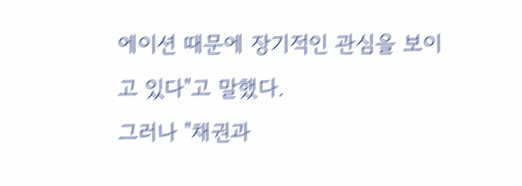에이션 때문에 장기적인 관심을 보이고 있다"고 말했다.
그러나 "채권과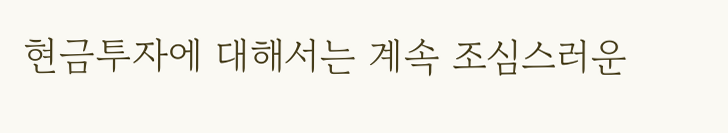현금투자에 대해서는 계속 조심스러운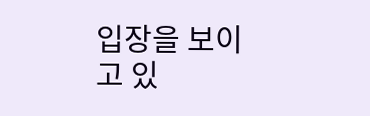입장을 보이고 있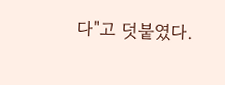다"고 덧붙였다.